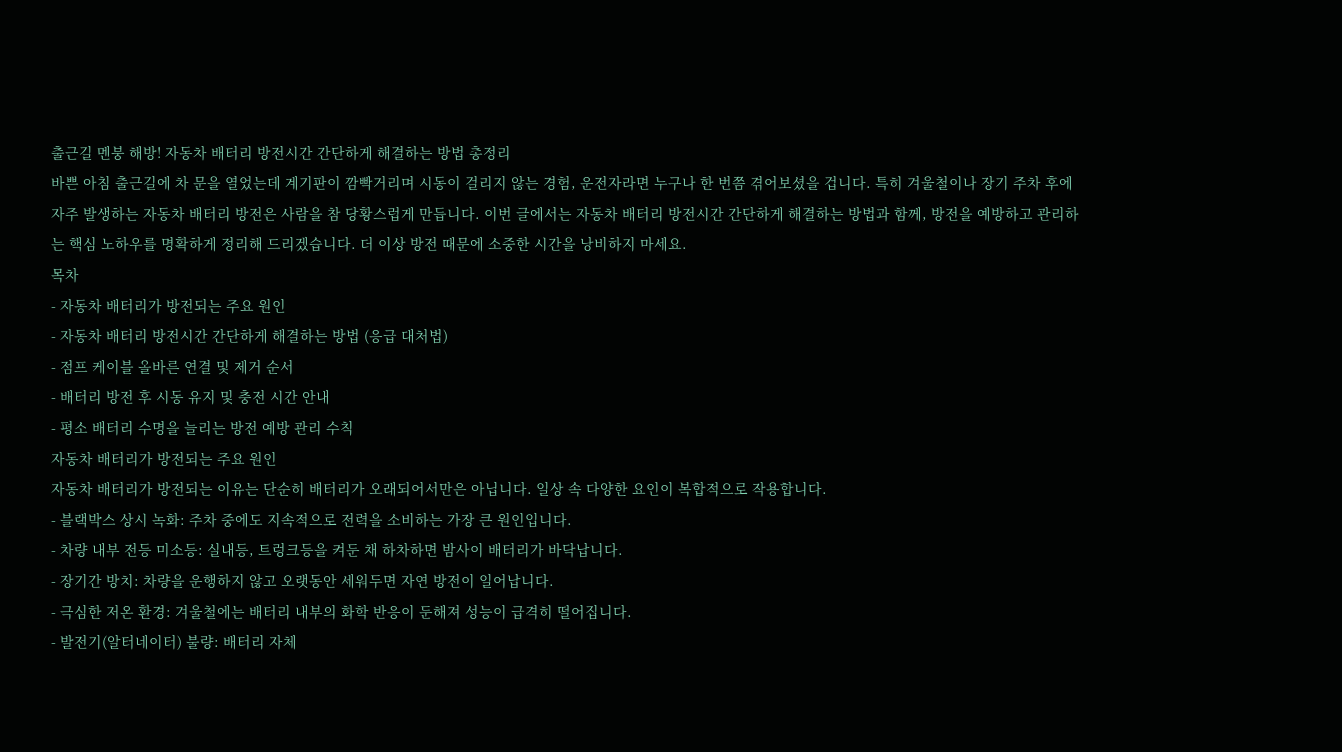출근길 멘붕 해방! 자동차 배터리 방전시간 간단하게 해결하는 방법 총정리
바쁜 아침 출근길에 차 문을 열었는데 계기판이 깜빡거리며 시동이 걸리지 않는 경험, 운전자라면 누구나 한 번쯤 겪어보셨을 겁니다. 특히 겨울철이나 장기 주차 후에 자주 발생하는 자동차 배터리 방전은 사람을 참 당황스럽게 만듭니다. 이번 글에서는 자동차 배터리 방전시간 간단하게 해결하는 방법과 함께, 방전을 예방하고 관리하는 핵심 노하우를 명확하게 정리해 드리겠습니다. 더 이상 방전 때문에 소중한 시간을 낭비하지 마세요.
목차
- 자동차 배터리가 방전되는 주요 원인
- 자동차 배터리 방전시간 간단하게 해결하는 방법 (응급 대처법)
- 점프 케이블 올바른 연결 및 제거 순서
- 배터리 방전 후 시동 유지 및 충전 시간 안내
- 평소 배터리 수명을 늘리는 방전 예방 관리 수칙
자동차 배터리가 방전되는 주요 원인
자동차 배터리가 방전되는 이유는 단순히 배터리가 오래되어서만은 아닙니다. 일상 속 다양한 요인이 복합적으로 작용합니다.
- 블랙박스 상시 녹화: 주차 중에도 지속적으로 전력을 소비하는 가장 큰 원인입니다.
- 차량 내부 전등 미소등: 실내등, 트렁크등을 켜둔 채 하차하면 밤사이 배터리가 바닥납니다.
- 장기간 방치: 차량을 운행하지 않고 오랫동안 세워두면 자연 방전이 일어납니다.
- 극심한 저온 환경: 겨울철에는 배터리 내부의 화학 반응이 둔해져 성능이 급격히 떨어집니다.
- 발전기(알터네이터) 불량: 배터리 자체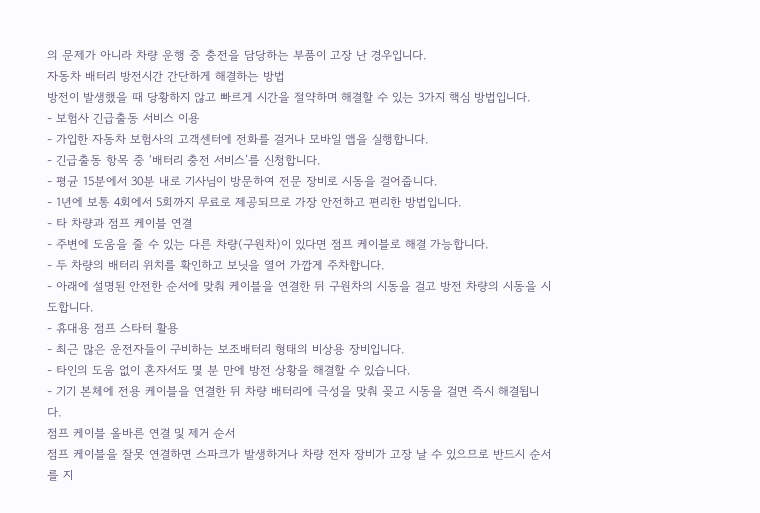의 문제가 아니라 차량 운행 중 충전을 담당하는 부품이 고장 난 경우입니다.
자동차 배터리 방전시간 간단하게 해결하는 방법
방전이 발생했을 때 당황하지 않고 빠르게 시간을 절약하며 해결할 수 있는 3가지 핵심 방법입니다.
- 보험사 긴급출동 서비스 이용
- 가입한 자동차 보험사의 고객센터에 전화를 걸거나 모바일 앱을 실행합니다.
- 긴급출동 항목 중 ‘배터리 충전 서비스’를 신청합니다.
- 평균 15분에서 30분 내로 기사님이 방문하여 전문 장비로 시동을 걸어줍니다.
- 1년에 보통 4회에서 5회까지 무료로 제공되므로 가장 안전하고 편리한 방법입니다.
- 타 차량과 점프 케이블 연결
- 주변에 도움을 줄 수 있는 다른 차량(구원차)이 있다면 점프 케이블로 해결 가능합니다.
- 두 차량의 배터리 위치를 확인하고 보닛을 열어 가깝게 주차합니다.
- 아래에 설명된 안전한 순서에 맞춰 케이블을 연결한 뒤 구원차의 시동을 걸고 방전 차량의 시동을 시도합니다.
- 휴대용 점프 스타터 활용
- 최근 많은 운전자들이 구비하는 보조배터리 형태의 비상용 장비입니다.
- 타인의 도움 없이 혼자서도 몇 분 만에 방전 상황을 해결할 수 있습니다.
- 기기 본체에 전용 케이블을 연결한 뒤 차량 배터리에 극성을 맞춰 꽂고 시동을 걸면 즉시 해결됩니다.
점프 케이블 올바른 연결 및 제거 순서
점프 케이블을 잘못 연결하면 스파크가 발생하거나 차량 전자 장비가 고장 날 수 있으므로 반드시 순서를 지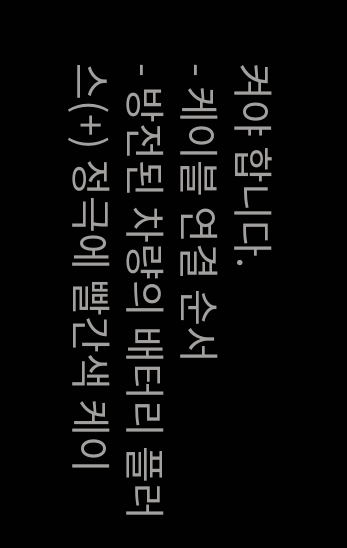켜야 합니다.
- 케이블 연결 순서
- 방전된 차량의 배터리 플러스(+) 정극에 빨간색 케이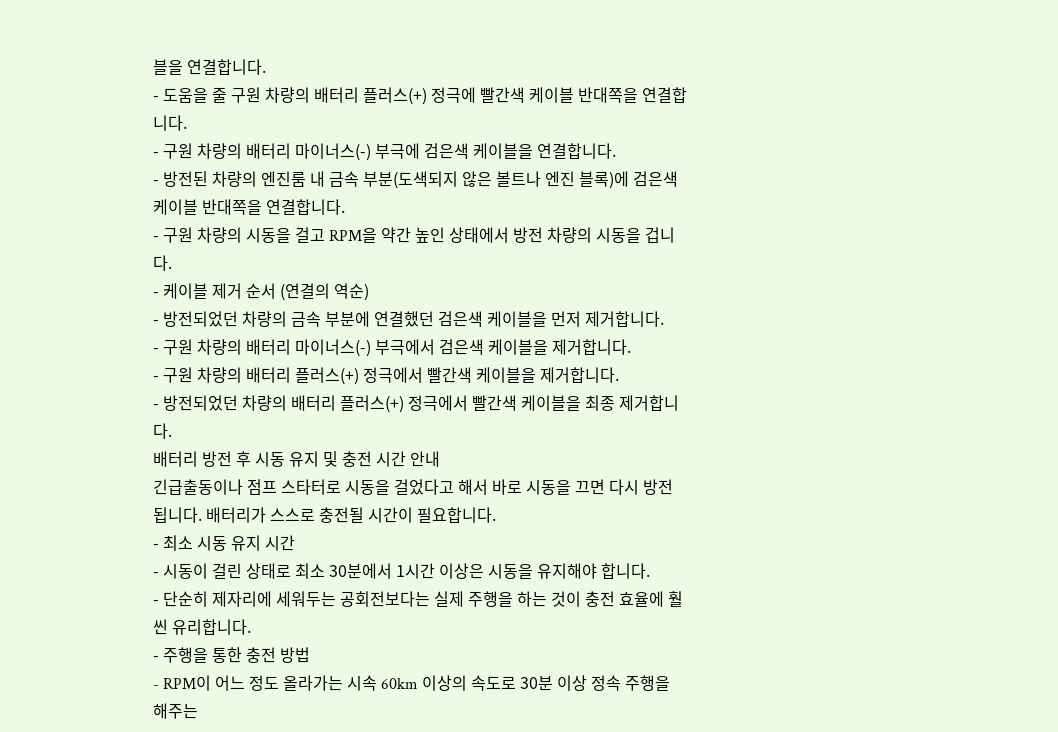블을 연결합니다.
- 도움을 줄 구원 차량의 배터리 플러스(+) 정극에 빨간색 케이블 반대쪽을 연결합니다.
- 구원 차량의 배터리 마이너스(-) 부극에 검은색 케이블을 연결합니다.
- 방전된 차량의 엔진룸 내 금속 부분(도색되지 않은 볼트나 엔진 블록)에 검은색 케이블 반대쪽을 연결합니다.
- 구원 차량의 시동을 걸고 RPM을 약간 높인 상태에서 방전 차량의 시동을 겁니다.
- 케이블 제거 순서 (연결의 역순)
- 방전되었던 차량의 금속 부분에 연결했던 검은색 케이블을 먼저 제거합니다.
- 구원 차량의 배터리 마이너스(-) 부극에서 검은색 케이블을 제거합니다.
- 구원 차량의 배터리 플러스(+) 정극에서 빨간색 케이블을 제거합니다.
- 방전되었던 차량의 배터리 플러스(+) 정극에서 빨간색 케이블을 최종 제거합니다.
배터리 방전 후 시동 유지 및 충전 시간 안내
긴급출동이나 점프 스타터로 시동을 걸었다고 해서 바로 시동을 끄면 다시 방전됩니다. 배터리가 스스로 충전될 시간이 필요합니다.
- 최소 시동 유지 시간
- 시동이 걸린 상태로 최소 30분에서 1시간 이상은 시동을 유지해야 합니다.
- 단순히 제자리에 세워두는 공회전보다는 실제 주행을 하는 것이 충전 효율에 훨씬 유리합니다.
- 주행을 통한 충전 방법
- RPM이 어느 정도 올라가는 시속 60km 이상의 속도로 30분 이상 정속 주행을 해주는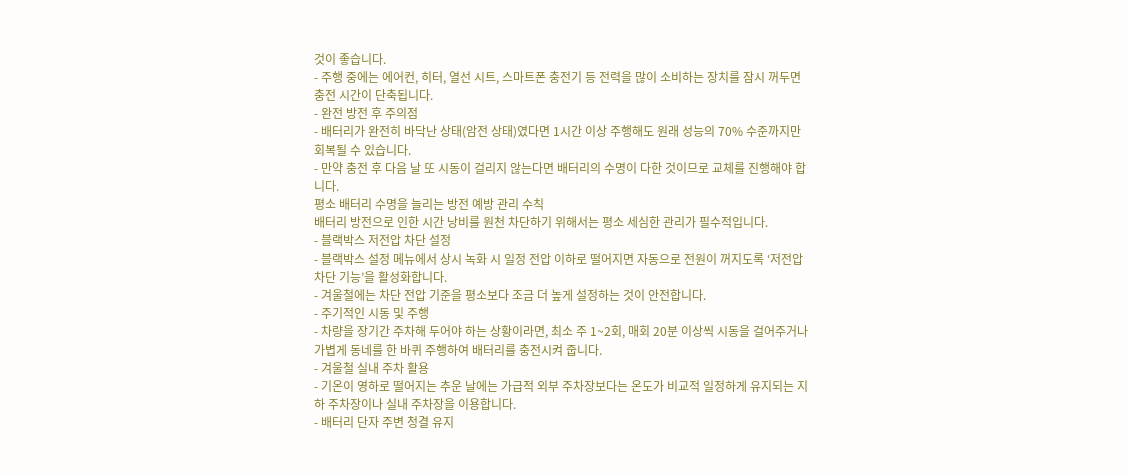것이 좋습니다.
- 주행 중에는 에어컨, 히터, 열선 시트, 스마트폰 충전기 등 전력을 많이 소비하는 장치를 잠시 꺼두면 충전 시간이 단축됩니다.
- 완전 방전 후 주의점
- 배터리가 완전히 바닥난 상태(암전 상태)였다면 1시간 이상 주행해도 원래 성능의 70% 수준까지만 회복될 수 있습니다.
- 만약 충전 후 다음 날 또 시동이 걸리지 않는다면 배터리의 수명이 다한 것이므로 교체를 진행해야 합니다.
평소 배터리 수명을 늘리는 방전 예방 관리 수칙
배터리 방전으로 인한 시간 낭비를 원천 차단하기 위해서는 평소 세심한 관리가 필수적입니다.
- 블랙박스 저전압 차단 설정
- 블랙박스 설정 메뉴에서 상시 녹화 시 일정 전압 이하로 떨어지면 자동으로 전원이 꺼지도록 ‘저전압 차단 기능’을 활성화합니다.
- 겨울철에는 차단 전압 기준을 평소보다 조금 더 높게 설정하는 것이 안전합니다.
- 주기적인 시동 및 주행
- 차량을 장기간 주차해 두어야 하는 상황이라면, 최소 주 1~2회, 매회 20분 이상씩 시동을 걸어주거나 가볍게 동네를 한 바퀴 주행하여 배터리를 충전시켜 줍니다.
- 겨울철 실내 주차 활용
- 기온이 영하로 떨어지는 추운 날에는 가급적 외부 주차장보다는 온도가 비교적 일정하게 유지되는 지하 주차장이나 실내 주차장을 이용합니다.
- 배터리 단자 주변 청결 유지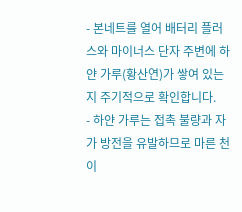- 본네트를 열어 배터리 플러스와 마이너스 단자 주변에 하얀 가루(황산연)가 쌓여 있는지 주기적으로 확인합니다.
- 하얀 가루는 접촉 불량과 자가 방전을 유발하므로 마른 천이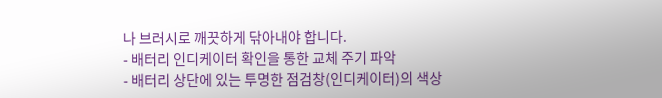나 브러시로 깨끗하게 닦아내야 합니다.
- 배터리 인디케이터 확인을 통한 교체 주기 파악
- 배터리 상단에 있는 투명한 점검창(인디케이터)의 색상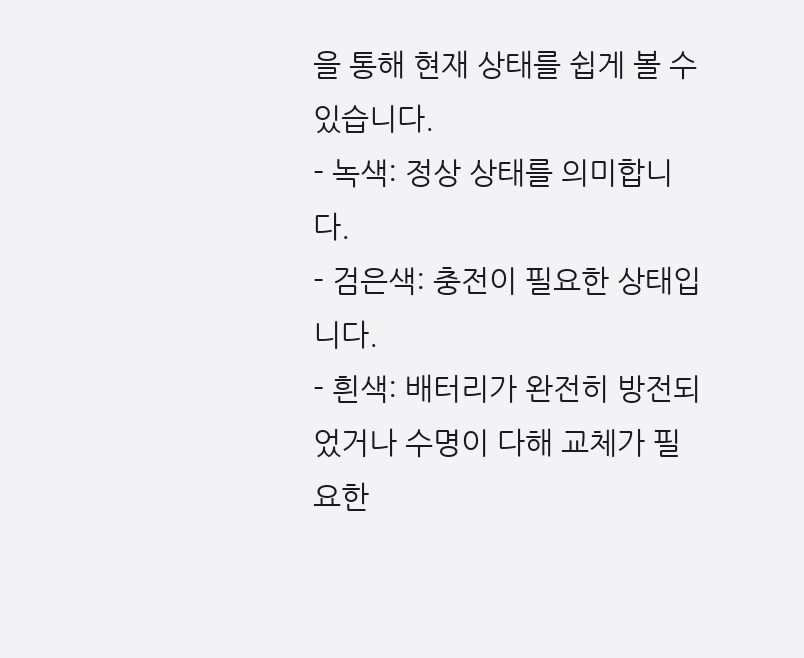을 통해 현재 상태를 쉽게 볼 수 있습니다.
- 녹색: 정상 상태를 의미합니다.
- 검은색: 충전이 필요한 상태입니다.
- 흰색: 배터리가 완전히 방전되었거나 수명이 다해 교체가 필요한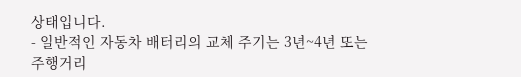상태입니다.
- 일반적인 자동차 배터리의 교체 주기는 3년~4년 또는 주행거리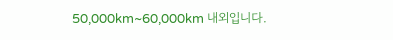50,000km~60,000km 내외입니다.